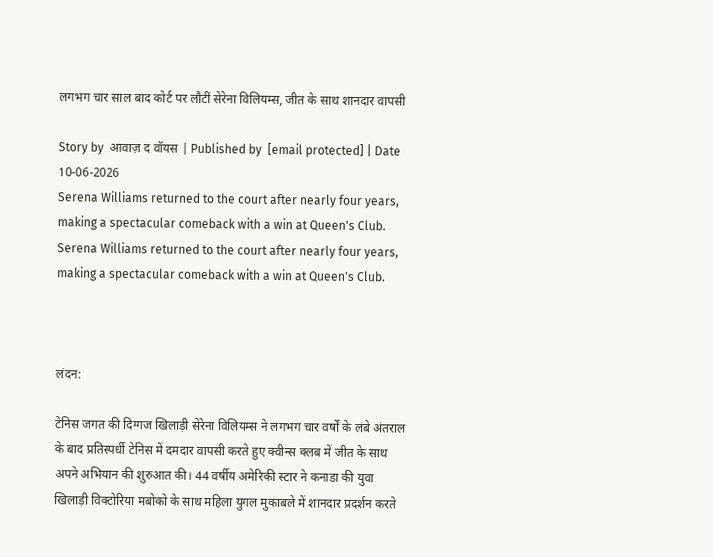लगभग चार साल बाद कोर्ट पर लौटीं सेरेना विलियम्स, जीत के साथ शानदार वापसी

Story by  आवाज़ द वॉयस | Published by  [email protected] | Date 10-06-2026
Serena Williams returned to the court after nearly four years, making a spectacular comeback with a win at Queen's Club.
Serena Williams returned to the court after nearly four years, making a spectacular comeback with a win at Queen's Club.



लंदन:

टेनिस जगत की दिग्गज खिलाड़ी सेरेना विलियम्स ने लगभग चार वर्षों के लंबे अंतराल के बाद प्रतिस्पर्धी टेनिस में दमदार वापसी करते हुए क्वीन्स क्लब में जीत के साथ अपने अभियान की शुरुआत की। 44 वर्षीय अमेरिकी स्टार ने कनाडा की युवा खिलाड़ी विक्टोरिया मबोको के साथ महिला युगल मुकाबले में शानदार प्रदर्शन करते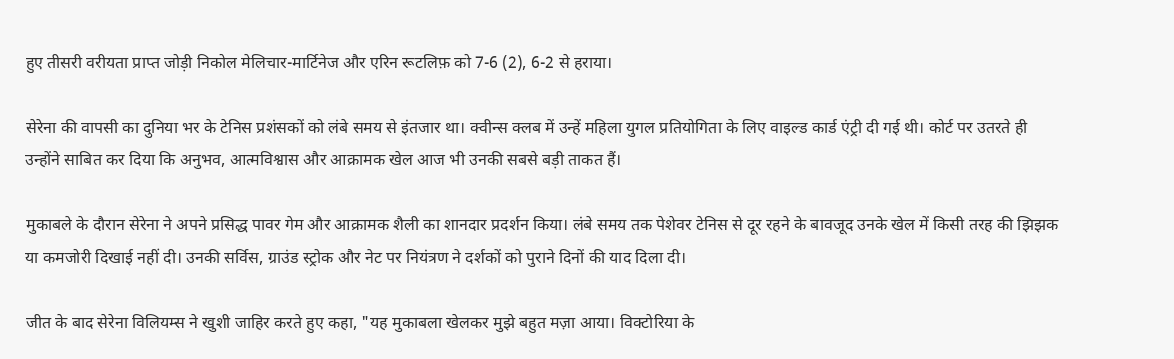हुए तीसरी वरीयता प्राप्त जोड़ी निकोल मेलिचार-मार्टिनेज और एरिन रूटलिफ़ को 7-6 (2), 6-2 से हराया।

सेरेना की वापसी का दुनिया भर के टेनिस प्रशंसकों को लंबे समय से इंतजार था। क्वीन्स क्लब में उन्हें महिला युगल प्रतियोगिता के लिए वाइल्ड कार्ड एंट्री दी गई थी। कोर्ट पर उतरते ही उन्होंने साबित कर दिया कि अनुभव, आत्मविश्वास और आक्रामक खेल आज भी उनकी सबसे बड़ी ताकत हैं।

मुकाबले के दौरान सेरेना ने अपने प्रसिद्ध पावर गेम और आक्रामक शैली का शानदार प्रदर्शन किया। लंबे समय तक पेशेवर टेनिस से दूर रहने के बावजूद उनके खेल में किसी तरह की झिझक या कमजोरी दिखाई नहीं दी। उनकी सर्विस, ग्राउंड स्ट्रोक और नेट पर नियंत्रण ने दर्शकों को पुराने दिनों की याद दिला दी।

जीत के बाद सेरेना विलियम्स ने खुशी जाहिर करते हुए कहा, "यह मुकाबला खेलकर मुझे बहुत मज़ा आया। विक्टोरिया के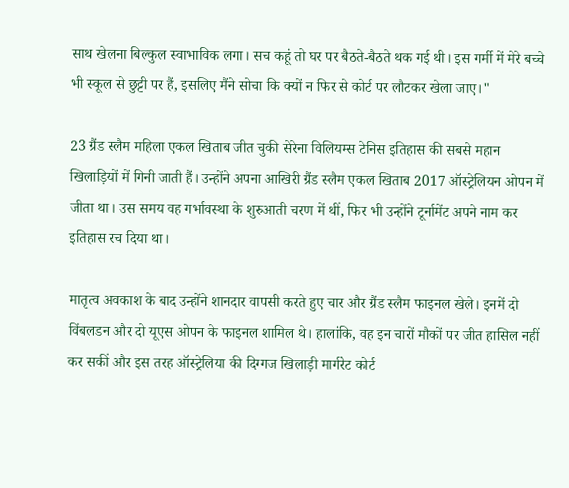साथ खेलना बिल्कुल स्वाभाविक लगा। सच कहूं तो घर पर बैठते-बैठते थक गई थी। इस गर्मी में मेरे बच्चे भी स्कूल से छुट्टी पर हैं, इसलिए मैंने सोचा कि क्यों न फिर से कोर्ट पर लौटकर खेला जाए।"

23 ग्रैंड स्लैम महिला एकल खिताब जीत चुकी सेरेना विलियम्स टेनिस इतिहास की सबसे महान खिलाड़ियों में गिनी जाती हैं। उन्होंने अपना आखिरी ग्रैंड स्लैम एकल खिताब 2017 ऑस्ट्रेलियन ओपन में जीता था। उस समय वह गर्भावस्था के शुरुआती चरण में थीं, फिर भी उन्होंने टूर्नामेंट अपने नाम कर इतिहास रच दिया था।

मातृत्व अवकाश के बाद उन्होंने शानदार वापसी करते हुए चार और ग्रैंड स्लैम फाइनल खेले। इनमें दो विंबलडन और दो यूएस ओपन के फाइनल शामिल थे। हालांकि, वह इन चारों मौकों पर जीत हासिल नहीं कर सकीं और इस तरह ऑस्ट्रेलिया की दिग्गज खिलाड़ी मार्गरेट कोर्ट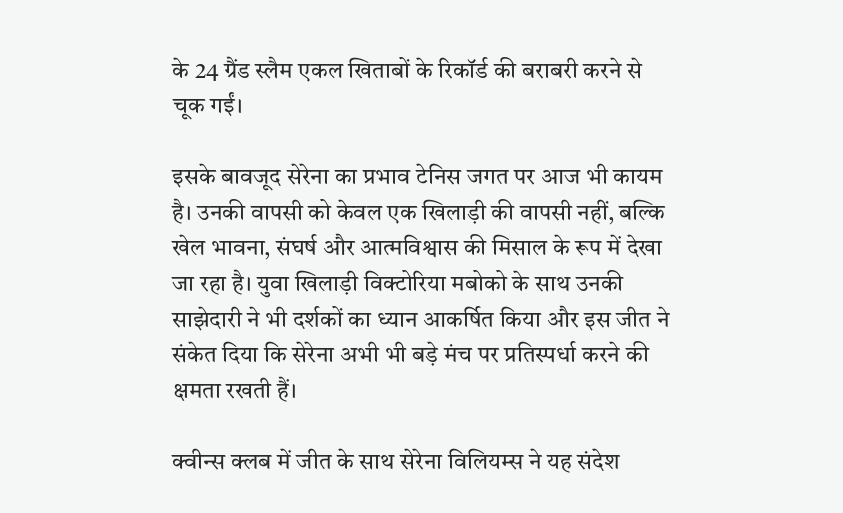के 24 ग्रैंड स्लैम एकल खिताबों के रिकॉर्ड की बराबरी करने से चूक गईं।

इसके बावजूद सेरेना का प्रभाव टेनिस जगत पर आज भी कायम है। उनकी वापसी को केवल एक खिलाड़ी की वापसी नहीं, बल्कि खेल भावना, संघर्ष और आत्मविश्वास की मिसाल के रूप में देखा जा रहा है। युवा खिलाड़ी विक्टोरिया मबोको के साथ उनकी साझेदारी ने भी दर्शकों का ध्यान आकर्षित किया और इस जीत ने संकेत दिया कि सेरेना अभी भी बड़े मंच पर प्रतिस्पर्धा करने की क्षमता रखती हैं।

क्वीन्स क्लब में जीत के साथ सेरेना विलियम्स ने यह संदेश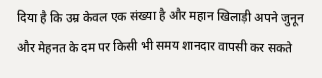दिया है कि उम्र केवल एक संख्या है और महान खिलाड़ी अपने जुनून और मेहनत के दम पर किसी भी समय शानदार वापसी कर सकते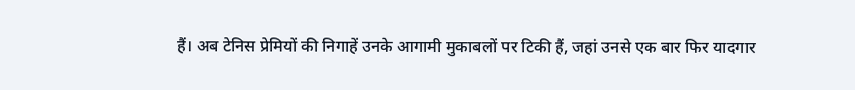हैं। अब टेनिस प्रेमियों की निगाहें उनके आगामी मुकाबलों पर टिकी हैं, जहां उनसे एक बार फिर यादगार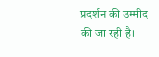प्रदर्शन की उम्मीद की जा रही है।